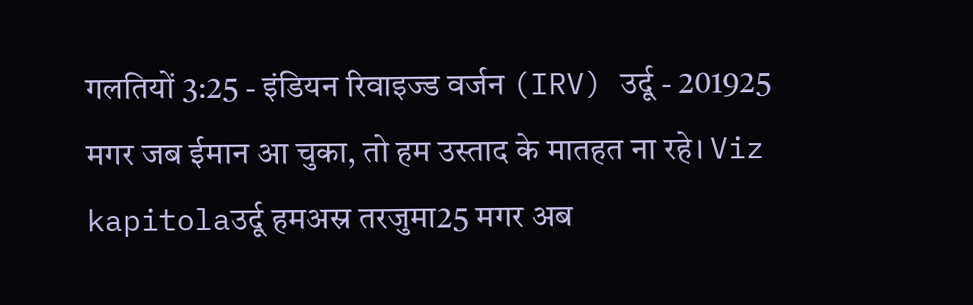गलतियों 3:25 - इंडियन रिवाइज्ड वर्जन (IRV) उर्दू - 201925 मगर जब ईमान आ चुका, तो हम उस्ताद के मातहत ना रहे। Viz kapitolaउर्दू हमअस्र तरजुमा25 मगर अब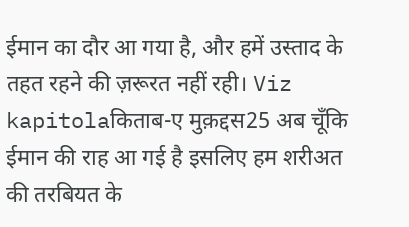ईमान का दौर आ गया है, और हमें उस्ताद के तहत रहने की ज़रूरत नहीं रही। Viz kapitolaकिताब-ए मुक़द्दस25 अब चूँकि ईमान की राह आ गई है इसलिए हम शरीअत की तरबियत के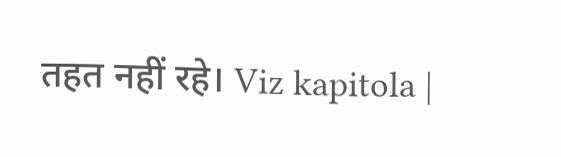तहत नहीं रहे। Viz kapitola |